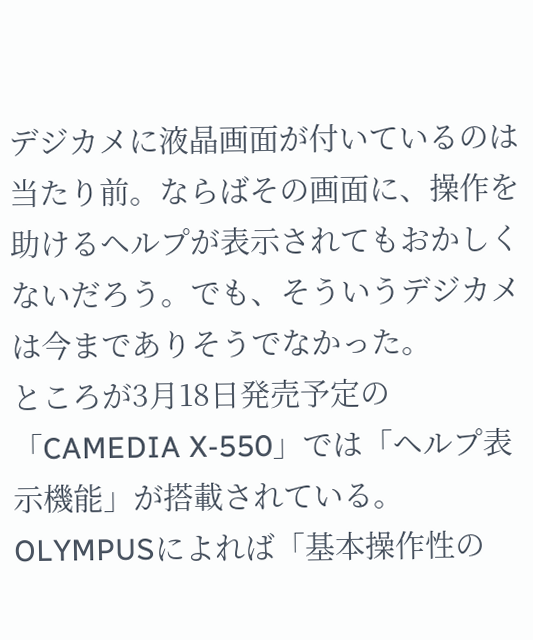デジカメに液晶画面が付いているのは当たり前。ならばその画面に、操作を助けるヘルプが表示されてもおかしくないだろう。でも、そういうデジカメは今までありそうでなかった。
ところが3月18日発売予定の「CAMEDIA X-550」では「ヘルプ表示機能」が搭載されている。OLYMPUSによれば「基本操作性の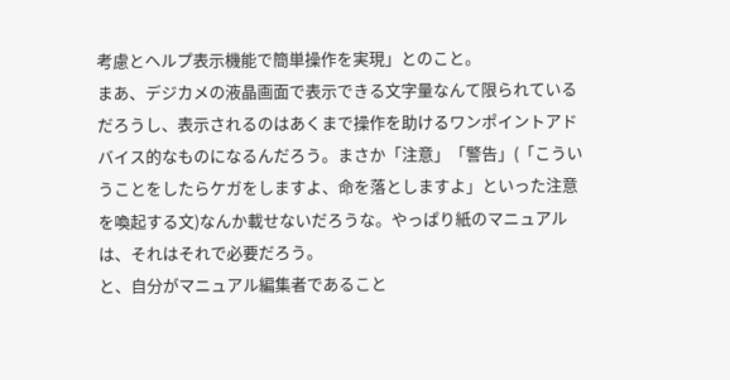考慮とヘルプ表示機能で簡単操作を実現」とのこと。
まあ、デジカメの液晶画面で表示できる文字量なんて限られているだろうし、表示されるのはあくまで操作を助けるワンポイントアドバイス的なものになるんだろう。まさか「注意」「警告」(「こういうことをしたらケガをしますよ、命を落としますよ」といった注意を喚起する文)なんか載せないだろうな。やっぱり紙のマニュアルは、それはそれで必要だろう。
と、自分がマニュアル編集者であること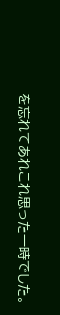を忘れてあれこれ思った一時でした。